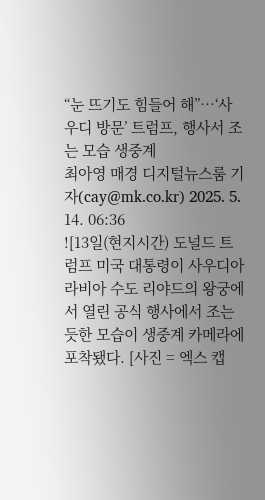“눈 뜨기도 힘들어 해”…‘사우디 방문’ 트럼프, 행사서 조는 모습 생중계
최아영 매경 디지털뉴스룸 기자(cay@mk.co.kr) 2025. 5. 14. 06:36
![13일(현지시간) 도널드 트럼프 미국 대통령이 사우디아라비아 수도 리야드의 왕궁에서 열린 공식 행사에서 조는 듯한 모습이 생중계 카메라에 포착됐다. [사진 = 엑스 캡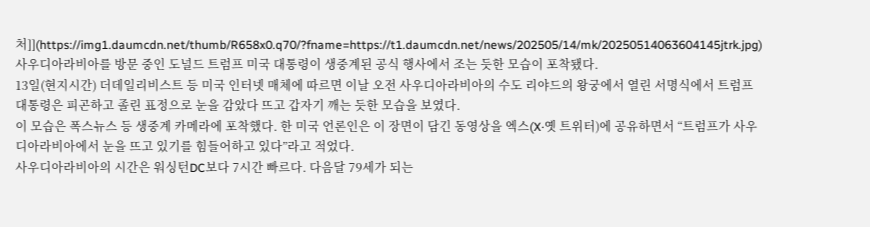처]](https://img1.daumcdn.net/thumb/R658x0.q70/?fname=https://t1.daumcdn.net/news/202505/14/mk/20250514063604145jtrk.jpg)
사우디아라비아를 방문 중인 도널드 트럼프 미국 대통령이 생중계된 공식 행사에서 조는 듯한 모습이 포착됐다.
13일(현지시간) 더데일리비스트 등 미국 인터넷 매체에 따르면 이날 오전 사우디아라비아의 수도 리야드의 왕궁에서 열린 서명식에서 트럼프 대통령은 피곤하고 졸린 표정으로 눈을 감았다 뜨고 갑자기 깨는 듯한 모습을 보였다.
이 모습은 폭스뉴스 등 생중계 카메라에 포착했다. 한 미국 언론인은 이 장면이 담긴 동영상을 엑스(X·옛 트위터)에 공유하면서 “트럼프가 사우디아라비아에서 눈을 뜨고 있기를 힘들어하고 있다”라고 적었다.
사우디아라비아의 시간은 워싱턴DC보다 7시간 빠르다. 다음달 79세가 되는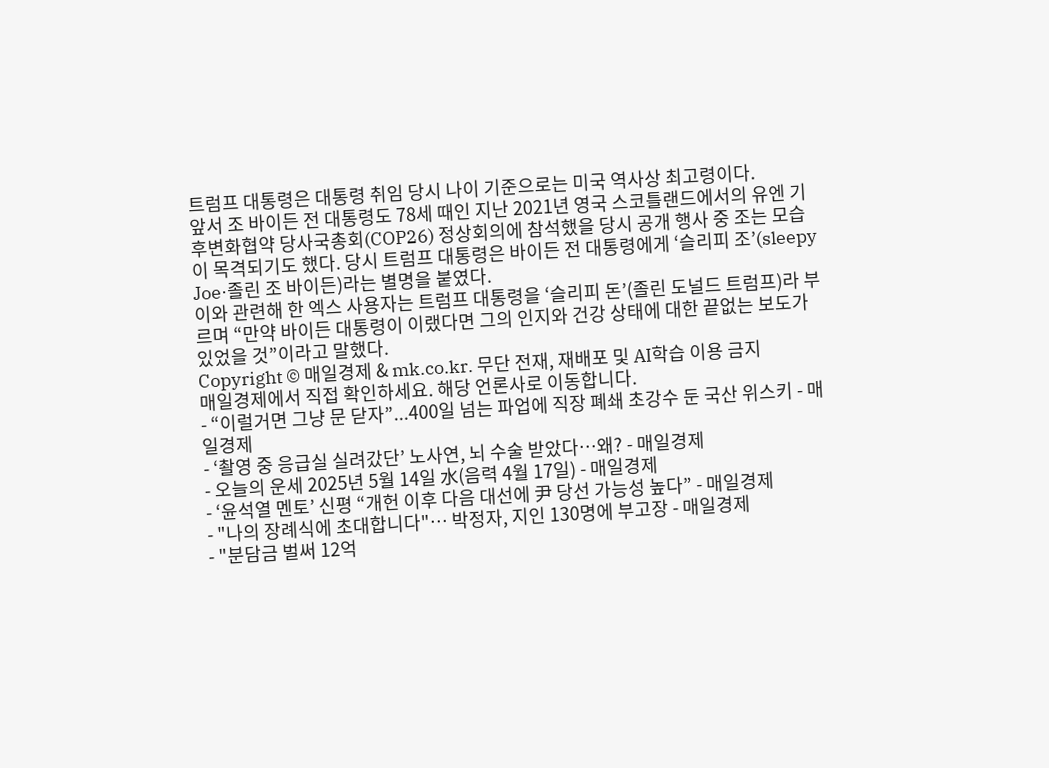트럼프 대통령은 대통령 취임 당시 나이 기준으로는 미국 역사상 최고령이다.
앞서 조 바이든 전 대통령도 78세 때인 지난 2021년 영국 스코틀랜드에서의 유엔 기후변화협약 당사국총회(COP26) 정상회의에 참석했을 당시 공개 행사 중 조는 모습이 목격되기도 했다. 당시 트럼프 대통령은 바이든 전 대통령에게 ‘슬리피 조’(sleepy Joe·졸린 조 바이든)라는 별명을 붙였다.
이와 관련해 한 엑스 사용자는 트럼프 대통령을 ‘슬리피 돈’(졸린 도널드 트럼프)라 부르며 “만약 바이든 대통령이 이랬다면 그의 인지와 건강 상태에 대한 끝없는 보도가 있었을 것”이라고 말했다.
Copyright © 매일경제 & mk.co.kr. 무단 전재, 재배포 및 AI학습 이용 금지
매일경제에서 직접 확인하세요. 해당 언론사로 이동합니다.
- “이럴거면 그냥 문 닫자”...400일 넘는 파업에 직장 폐쇄 초강수 둔 국산 위스키 - 매일경제
- ‘촬영 중 응급실 실려갔단’ 노사연, 뇌 수술 받았다…왜? - 매일경제
- 오늘의 운세 2025년 5월 14일 水(음력 4월 17일) - 매일경제
- ‘윤석열 멘토’ 신평 “개헌 이후 다음 대선에 尹 당선 가능성 높다” - 매일경제
- "나의 장례식에 초대합니다"… 박정자, 지인 130명에 부고장 - 매일경제
- "분담금 벌써 12억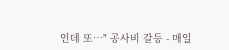인데 또…" 공사비 갈등 - 매일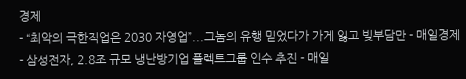경제
- “최악의 극한직업은 2030 자영업”...그놈의 유행 믿었다가 가게 잃고 빚부담만 - 매일경제
- 삼성전자, 2.8조 규모 냉난방기업 플렉트그룹 인수 추진 - 매일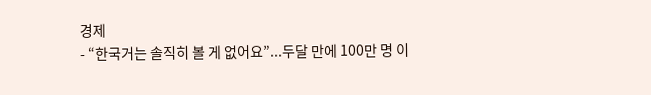경제
- “한국거는 솔직히 볼 게 없어요”...두달 만에 100만 명 이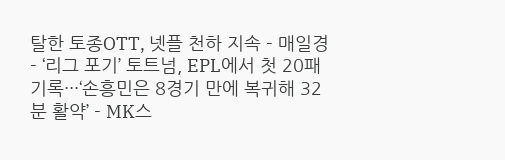탈한 토종OTT, 넷플 천하 지속 - 매일경
- ‘리그 포기’ 토트넘, EPL에서 첫 20패 기록···‘손흥민은 8경기 만에 복귀해 32분 활약’ - MK스